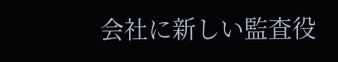会社に新しい監査役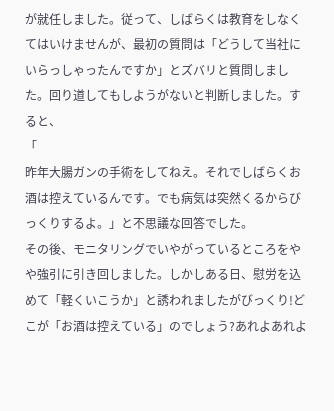が就任しました。従って、しばらくは教育をしなくてはいけませんが、最初の質問は「どうして当社にいらっしゃったんですか」とズバリと質問しました。回り道してもしようがないと判断しました。すると、
「
昨年大腸ガンの手術をしてねえ。それでしばらくお酒は控えているんです。でも病気は突然くるからびっくりするよ。」と不思議な回答でした。
その後、モニタリングでいやがっているところをやや強引に引き回しました。しかしある日、慰労を込めて「軽くいこうか」と誘われましたがびっくり!どこが「お酒は控えている」のでしょう?あれよあれよ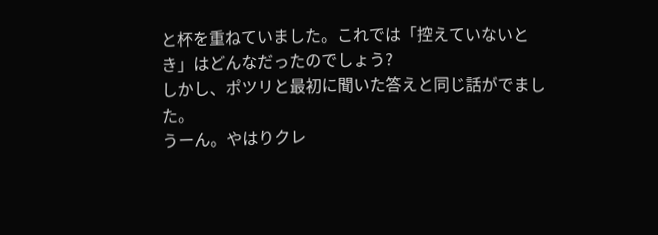と杯を重ねていました。これでは「控えていないとき」はどんなだったのでしょう?
しかし、ポツリと最初に聞いた答えと同じ話がでました。
うーん。やはりクレ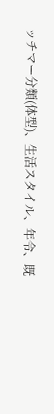ッチマー分類(体型)、生活スタイル、年令、既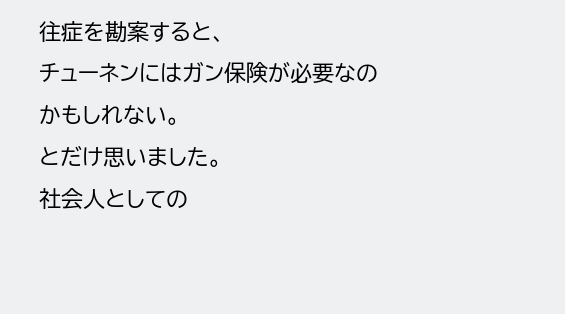往症を勘案すると、
チューネンにはガン保険が必要なのかもしれない。
とだけ思いました。
社会人としての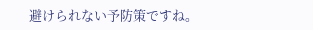避けられない予防策ですね。